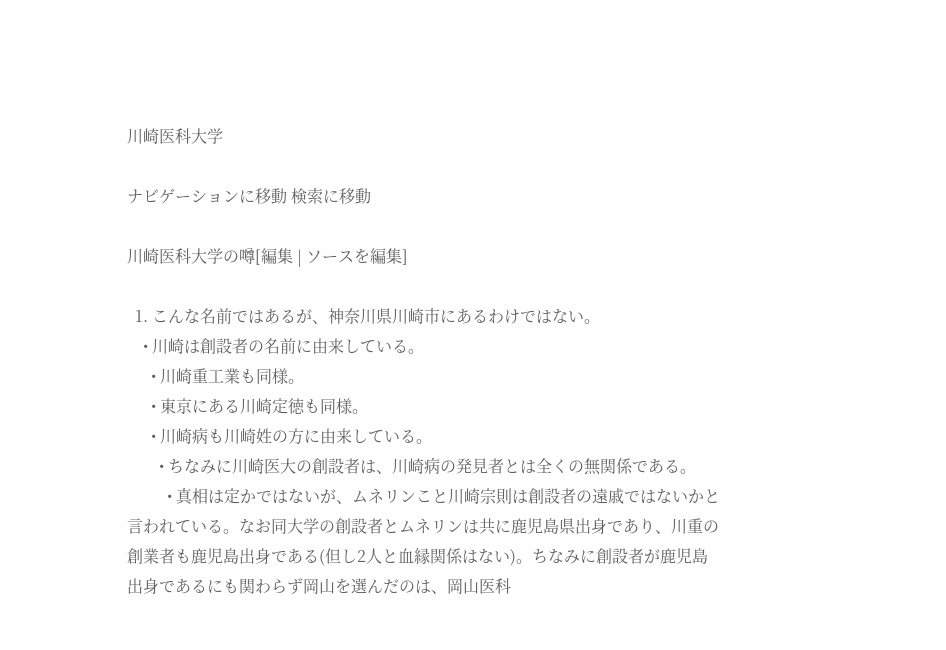川崎医科大学

ナビゲーションに移動 検索に移動

川崎医科大学の噂[編集 | ソースを編集]

  1. こんな名前ではあるが、神奈川県川崎市にあるわけではない。
    • 川崎は創設者の名前に由来している。
      • 川崎重工業も同様。
      • 東京にある川崎定徳も同様。
      • 川崎病も川崎姓の方に由来している。
        • ちなみに川崎医大の創設者は、川崎病の発見者とは全くの無関係である。
          • 真相は定かではないが、ムネリンこと川崎宗則は創設者の遠戚ではないかと言われている。なお同大学の創設者とムネリンは共に鹿児島県出身であり、川重の創業者も鹿児島出身である(但し2人と血縁関係はない)。ちなみに創設者が鹿児島出身であるにも関わらず岡山を選んだのは、岡山医科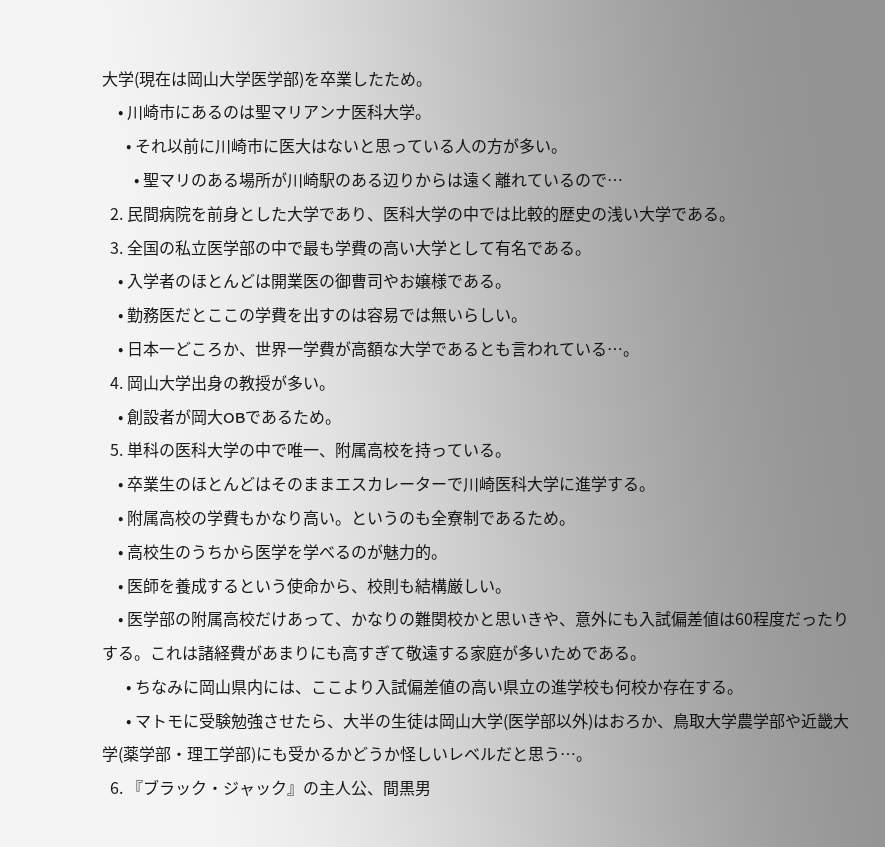大学(現在は岡山大学医学部)を卒業したため。
    • 川崎市にあるのは聖マリアンナ医科大学。
      • それ以前に川崎市に医大はないと思っている人の方が多い。
        • 聖マリのある場所が川崎駅のある辺りからは遠く離れているので…
  2. 民間病院を前身とした大学であり、医科大学の中では比較的歴史の浅い大学である。
  3. 全国の私立医学部の中で最も学費の高い大学として有名である。
    • 入学者のほとんどは開業医の御曹司やお嬢様である。
    • 勤務医だとここの学費を出すのは容易では無いらしい。
    • 日本一どころか、世界一学費が高額な大学であるとも言われている…。
  4. 岡山大学出身の教授が多い。
    • 創設者が岡大OBであるため。
  5. 単科の医科大学の中で唯一、附属高校を持っている。
    • 卒業生のほとんどはそのままエスカレーターで川崎医科大学に進学する。
    • 附属高校の学費もかなり高い。というのも全寮制であるため。
    • 高校生のうちから医学を学べるのが魅力的。
    • 医師を養成するという使命から、校則も結構厳しい。
    • 医学部の附属高校だけあって、かなりの難関校かと思いきや、意外にも入試偏差値は60程度だったりする。これは諸経費があまりにも高すぎて敬遠する家庭が多いためである。
      • ちなみに岡山県内には、ここより入試偏差値の高い県立の進学校も何校か存在する。
      • マトモに受験勉強させたら、大半の生徒は岡山大学(医学部以外)はおろか、鳥取大学農学部や近畿大学(薬学部・理工学部)にも受かるかどうか怪しいレベルだと思う…。
  6. 『ブラック・ジャック』の主人公、間黒男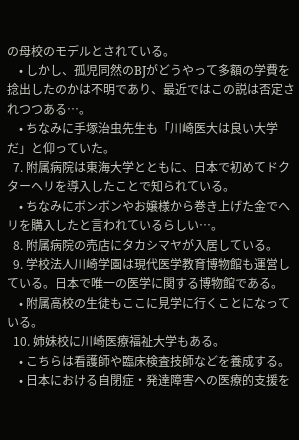の母校のモデルとされている。
    • しかし、孤児同然のBJがどうやって多額の学費を捻出したのかは不明であり、最近ではこの説は否定されつつある…。
    • ちなみに手塚治虫先生も「川崎医大は良い大学だ」と仰っていた。
  7. 附属病院は東海大学とともに、日本で初めてドクターヘリを導入したことで知られている。
    • ちなみにボンボンやお嬢様から巻き上げた金でヘリを購入したと言われているらしい…。
  8. 附属病院の売店にタカシマヤが入居している。
  9. 学校法人川崎学園は現代医学教育博物館も運営している。日本で唯一の医学に関する博物館である。
    • 附属高校の生徒もここに見学に行くことになっている。
  10. 姉妹校に川崎医療福祉大学もある。
    • こちらは看護師や臨床検査技師などを養成する。
    • 日本における自閉症・発達障害への医療的支援を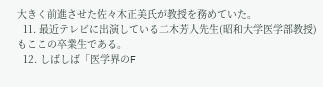大きく前進させた佐々木正美氏が教授を務めていた。
  11. 最近テレビに出演している二木芳人先生(昭和大学医学部教授)もここの卒業生である。
  12. しばしば「医学界のF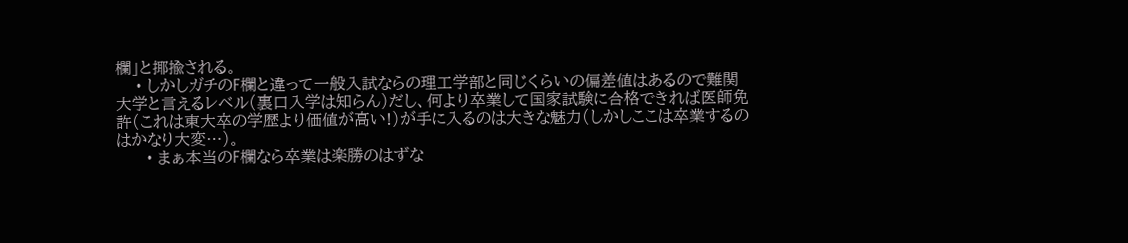欄」と揶揄される。
    • しかしガチのF欄と違って一般入試ならの理工学部と同じくらいの偏差値はあるので難関大学と言えるレベル(裏口入学は知らん)だし、何より卒業して国家試験に合格できれば医師免許(これは東大卒の学歴より価値が高い!)が手に入るのは大きな魅力(しかしここは卒業するのはかなり大変…)。
      • まぁ本当のF欄なら卒業は楽勝のはずな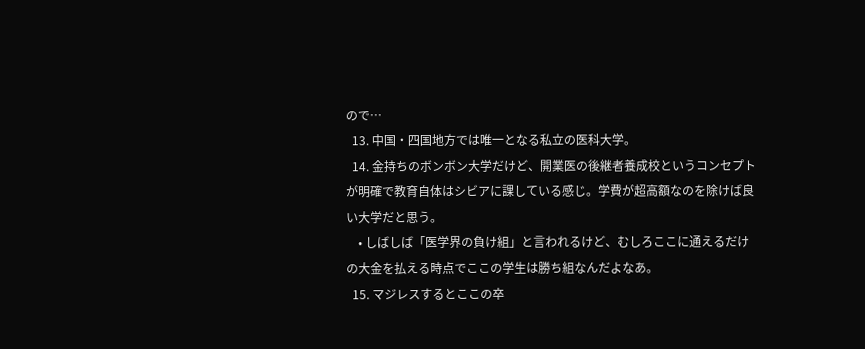ので…
  13. 中国・四国地方では唯一となる私立の医科大学。
  14. 金持ちのボンボン大学だけど、開業医の後継者養成校というコンセプトが明確で教育自体はシビアに課している感じ。学費が超高額なのを除けば良い大学だと思う。
    • しばしば「医学界の負け組」と言われるけど、むしろここに通えるだけの大金を払える時点でここの学生は勝ち組なんだよなあ。
  15. マジレスするとここの卒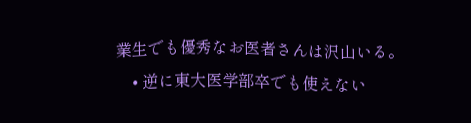業生でも優秀なお医者さんは沢山いる。
    • 逆に東大医学部卒でも使えない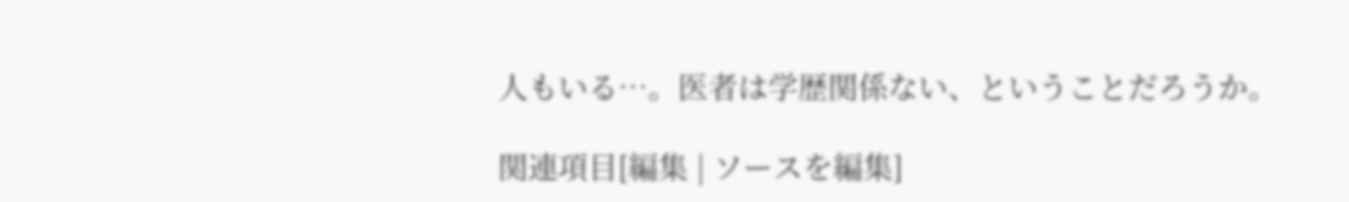人もいる…。医者は学歴関係ない、ということだろうか。

関連項目[編集 | ソースを編集]